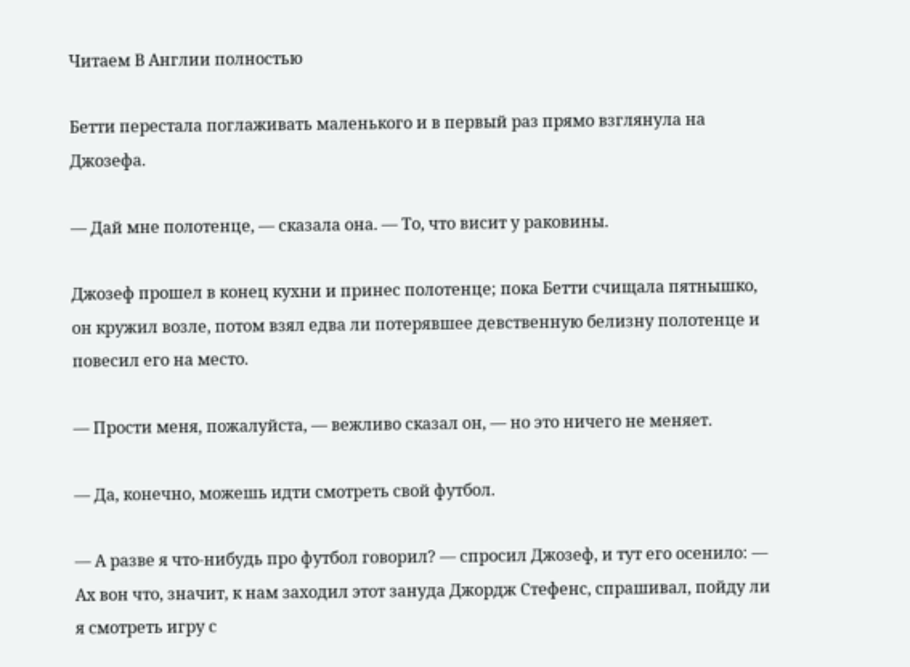Читаем В Англии полностью

Бетти перестала поглаживать маленького и в первый раз прямо взглянула на Джозефа.

— Дай мне полотенце, — сказала она. — То, что висит у раковины.

Джозеф прошел в конец кухни и принес полотенце; пока Бетти счищала пятнышко, он кружил возле, потом взял едва ли потерявшее девственную белизну полотенце и повесил его на место.

— Прости меня, пожалуйста, — вежливо сказал он, — но это ничего не меняет.

— Да, конечно, можешь идти смотреть свой футбол.

— А разве я что-нибудь про футбол говорил? — спросил Джозеф, и тут его осенило: — Ах вон что, значит, к нам заходил этот зануда Джордж Стефенс, спрашивал, пойду ли я смотреть игру с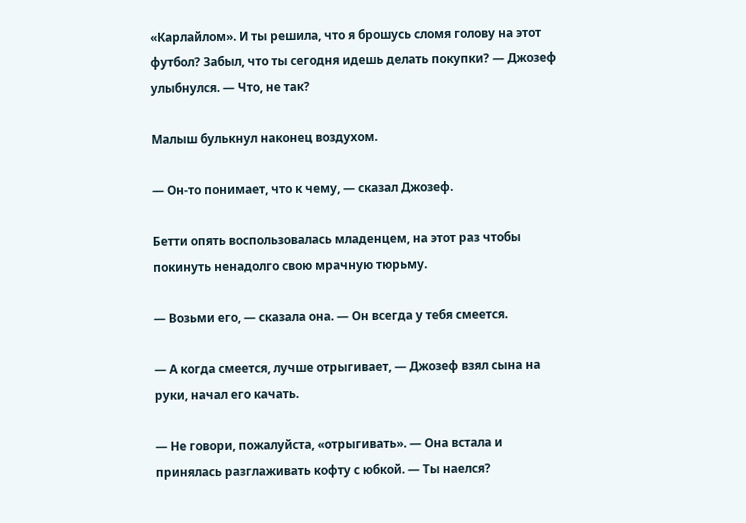«Карлайлом». И ты решила, что я брошусь сломя голову на этот футбол? Забыл, что ты сегодня идешь делать покупки? — Джозеф улыбнулся. — Что, не так?

Малыш булькнул наконец воздухом.

— Он-то понимает, что к чему, — сказал Джозеф.

Бетти опять воспользовалась младенцем, на этот раз чтобы покинуть ненадолго свою мрачную тюрьму.

— Возьми его, — сказала она. — Он всегда у тебя смеется.

— А когда смеется, лучше отрыгивает, — Джозеф взял сына на руки, начал его качать.

— Не говори, пожалуйста, «отрыгивать». — Она встала и принялась разглаживать кофту с юбкой. — Ты наелся?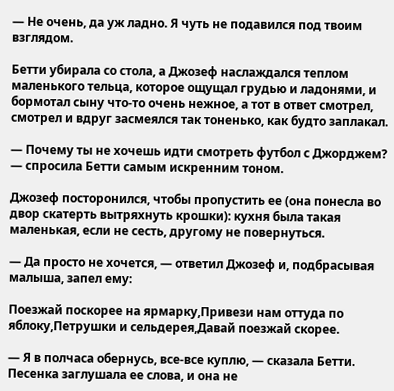— Не очень, да уж ладно. Я чуть не подавился под твоим взглядом.

Бетти убирала со стола, а Джозеф наслаждался теплом маленького тельца, которое ощущал грудью и ладонями, и бормотал сыну что-то очень нежное, а тот в ответ смотрел, смотрел и вдруг засмеялся так тоненько, как будто заплакал.

— Почему ты не хочешь идти смотреть футбол с Джорджем? — спросила Бетти самым искренним тоном.

Джозеф посторонился, чтобы пропустить ее (она понесла во двор скатерть вытряхнуть крошки): кухня была такая маленькая, если не сесть, другому не повернуться.

— Да просто не хочется, — ответил Джозеф и, подбрасывая малыша, запел ему:

Поезжай поскорее на ярмарку,Привези нам оттуда по яблоку,Петрушки и сельдерея,Давай поезжай скорее.

— Я в полчаса обернусь, все-все куплю, — сказала Бетти. Песенка заглушала ее слова, и она не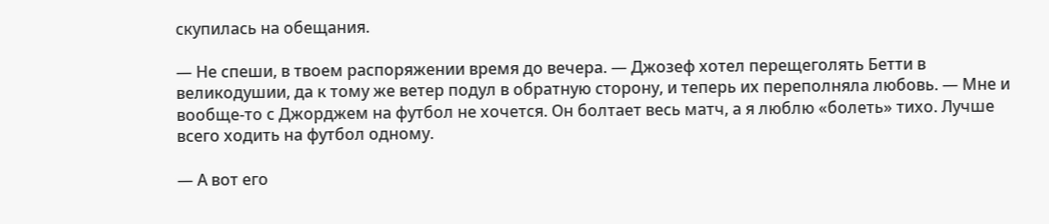скупилась на обещания.

— Не спеши, в твоем распоряжении время до вечера. — Джозеф хотел перещеголять Бетти в великодушии, да к тому же ветер подул в обратную сторону, и теперь их переполняла любовь. — Мне и вообще-то с Джорджем на футбол не хочется. Он болтает весь матч, а я люблю «болеть» тихо. Лучше всего ходить на футбол одному.

— А вот его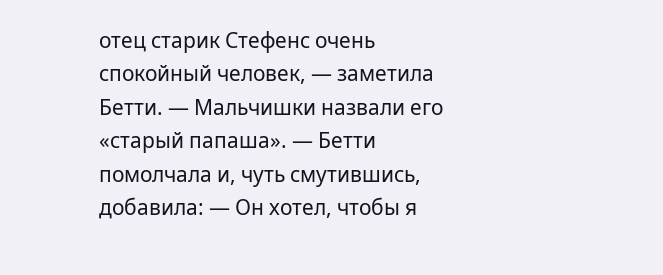отец старик Стефенс очень спокойный человек, — заметила Бетти. — Мальчишки назвали его «старый папаша». — Бетти помолчала и, чуть смутившись, добавила: — Он хотел, чтобы я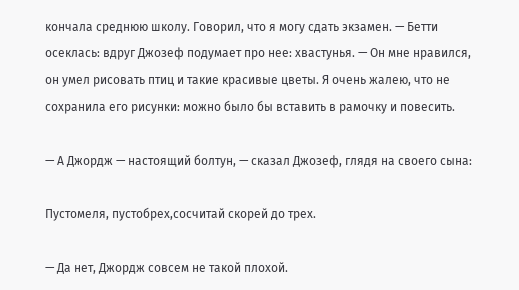кончала среднюю школу. Говорил, что я могу сдать экзамен. — Бетти осеклась: вдруг Джозеф подумает про нее: хвастунья. — Он мне нравился, он умел рисовать птиц и такие красивые цветы. Я очень жалею, что не сохранила его рисунки: можно было бы вставить в рамочку и повесить.

— А Джордж — настоящий болтун, — сказал Джозеф, глядя на своего сына:

Пустомеля, пустобрех,сосчитай скорей до трех.

— Да нет, Джордж совсем не такой плохой.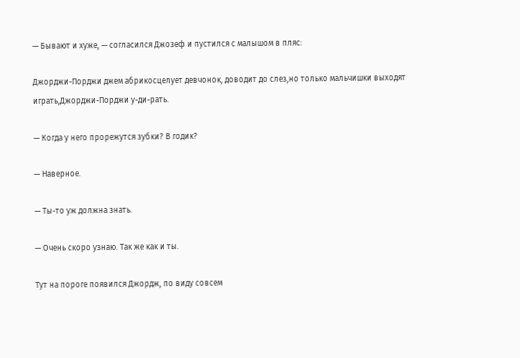— Бывают и хуже, — согласился Джозеф и пустился с малышом в пляс:

Джорджи-Порджи джем абрикосцелует девчонок, доводит до слез,но только мальчишки выходят играть,Джорджи-Порджи у-ди-рать.

— Когда у него прорежутся зубки? В годик?

— Наверное.

— Ты-то уж должна знать.

— Очень скоро узнаю. Так же как и ты.

Тут на пороге появился Джордж, по виду совсем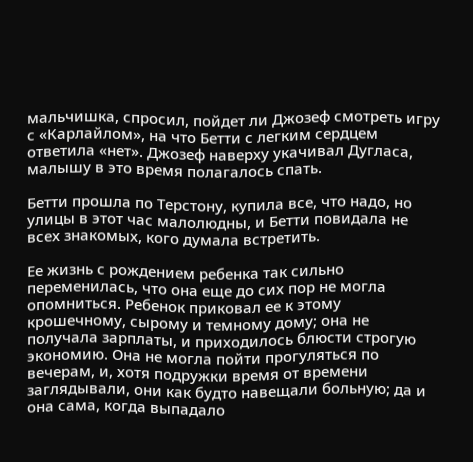мальчишка, спросил, пойдет ли Джозеф смотреть игру с «Карлайлом», на что Бетти с легким сердцем ответила «нет». Джозеф наверху укачивал Дугласа, малышу в это время полагалось спать.

Бетти прошла по Терстону, купила все, что надо, но улицы в этот час малолюдны, и Бетти повидала не всех знакомых, кого думала встретить.

Ее жизнь с рождением ребенка так сильно переменилась, что она еще до сих пор не могла опомниться. Ребенок приковал ее к этому крошечному, сырому и темному дому; она не получала зарплаты, и приходилось блюсти строгую экономию. Она не могла пойти прогуляться по вечерам, и, хотя подружки время от времени заглядывали, они как будто навещали больную; да и она сама, когда выпадало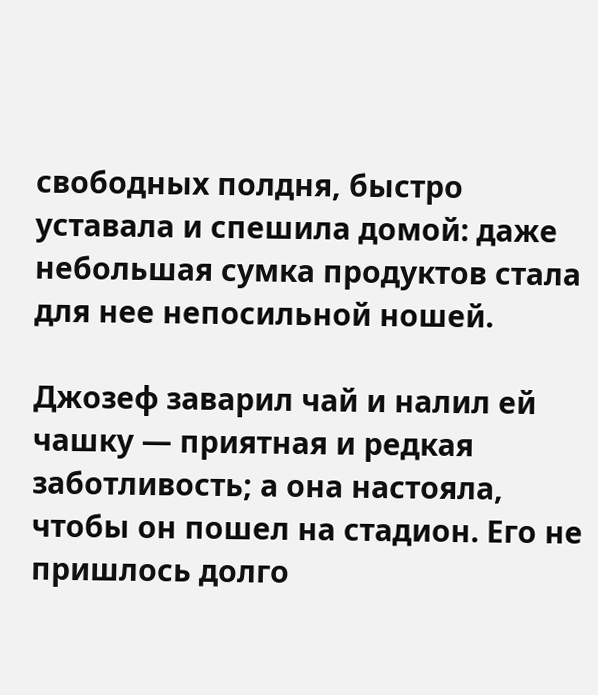свободных полдня, быстро уставала и спешила домой: даже небольшая сумка продуктов стала для нее непосильной ношей.

Джозеф заварил чай и налил ей чашку — приятная и редкая заботливость; а она настояла, чтобы он пошел на стадион. Его не пришлось долго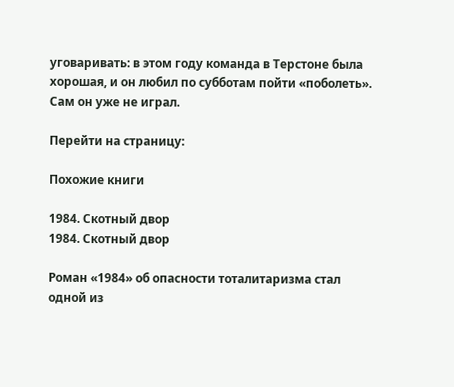уговаривать: в этом году команда в Терстоне была хорошая, и он любил по субботам пойти «поболеть». Сам он уже не играл.

Перейти на страницу:

Похожие книги

1984. Скотный двор
1984. Скотный двор

Роман «1984» об опасности тоталитаризма стал одной из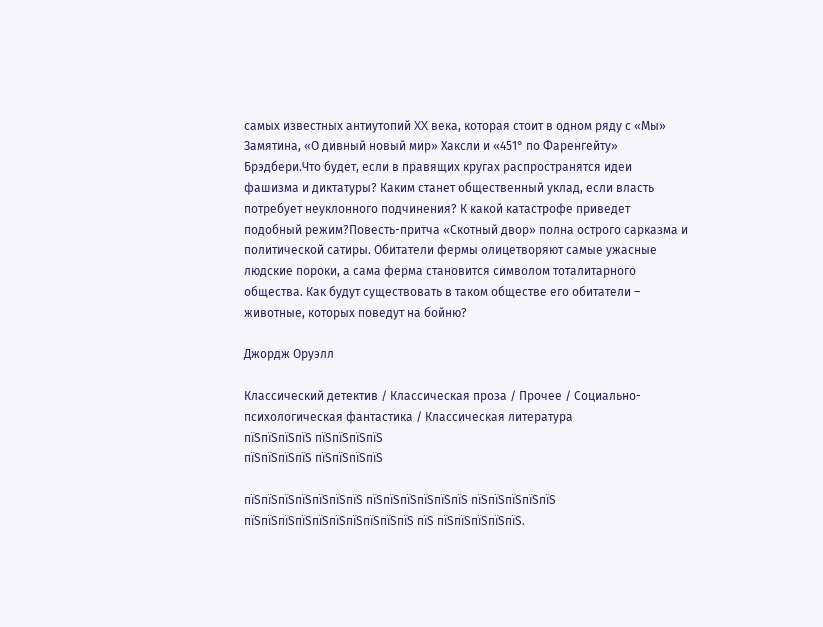самых известных антиутопий XX века, которая стоит в одном ряду с «Мы» Замятина, «О дивный новый мир» Хаксли и «451° по Фаренгейту» Брэдбери.Что будет, если в правящих кругах распространятся идеи фашизма и диктатуры? Каким станет общественный уклад, если власть потребует неуклонного подчинения? К какой катастрофе приведет подобный режим?Повесть-притча «Скотный двор» полна острого сарказма и политической сатиры. Обитатели фермы олицетворяют самые ужасные людские пороки, а сама ферма становится символом тоталитарного общества. Как будут существовать в таком обществе его обитатели – животные, которых поведут на бойню?

Джордж Оруэлл

Классический детектив / Классическая проза / Прочее / Социально-психологическая фантастика / Классическая литература
пїЅпїЅпїЅпїЅ пїЅпїЅпїЅпїЅ
пїЅпїЅпїЅпїЅ пїЅпїЅпїЅпїЅ

пїЅпїЅпїЅпїЅпїЅпїЅпїЅ пїЅпїЅпїЅпїЅпїЅпїЅ пїЅпїЅпїЅпїЅпїЅ пїЅпїЅпїЅпїЅпїЅпїЅпїЅпїЅпїЅпїЅ пїЅ пїЅпїЅпїЅпїЅпїЅ.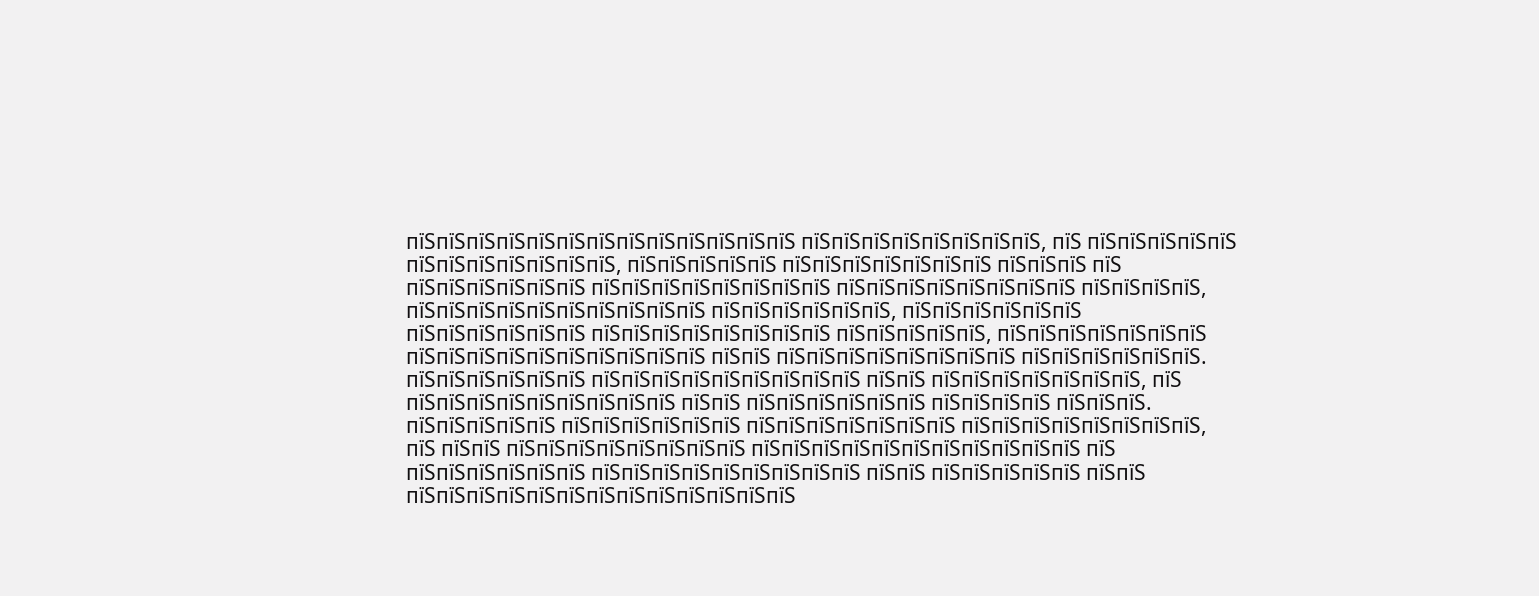пїЅпїЅпїЅпїЅпїЅпїЅпїЅпїЅпїЅпїЅпїЅпїЅпїЅ пїЅпїЅпїЅпїЅпїЅпїЅпїЅпїЅ, пїЅ пїЅпїЅпїЅпїЅпїЅ пїЅпїЅпїЅпїЅпїЅпїЅпїЅ, пїЅпїЅпїЅпїЅпїЅ пїЅпїЅпїЅпїЅпїЅпїЅпїЅ пїЅпїЅпїЅ пїЅ пїЅпїЅпїЅпїЅпїЅпїЅ пїЅпїЅпїЅпїЅпїЅпїЅпїЅпїЅ пїЅпїЅпїЅпїЅпїЅпїЅпїЅпїЅ пїЅпїЅпїЅпїЅ, пїЅпїЅпїЅпїЅпїЅпїЅпїЅпїЅпїЅпїЅ пїЅпїЅпїЅпїЅпїЅпїЅ, пїЅпїЅпїЅпїЅпїЅпїЅ пїЅпїЅпїЅпїЅпїЅпїЅ пїЅпїЅпїЅпїЅпїЅпїЅпїЅпїЅ пїЅпїЅпїЅпїЅпїЅ, пїЅпїЅпїЅпїЅпїЅпїЅпїЅ пїЅпїЅпїЅпїЅпїЅпїЅпїЅпїЅпїЅпїЅ пїЅпїЅ пїЅпїЅпїЅпїЅпїЅпїЅпїЅпїЅ пїЅпїЅпїЅпїЅпїЅпїЅ. пїЅпїЅпїЅпїЅпїЅпїЅ пїЅпїЅпїЅпїЅпїЅпїЅпїЅпїЅпїЅ пїЅпїЅ пїЅпїЅпїЅпїЅпїЅпїЅпїЅ, пїЅ пїЅпїЅпїЅпїЅпїЅпїЅпїЅпїЅпїЅ пїЅпїЅ пїЅпїЅпїЅпїЅпїЅпїЅ пїЅпїЅпїЅпїЅ пїЅпїЅпїЅ. пїЅпїЅпїЅпїЅпїЅ пїЅпїЅпїЅпїЅпїЅпїЅ пїЅпїЅпїЅпїЅпїЅпїЅпїЅ пїЅпїЅпїЅпїЅпїЅпїЅпїЅпїЅ, пїЅ пїЅпїЅ пїЅпїЅпїЅпїЅпїЅпїЅпїЅпїЅ пїЅпїЅпїЅпїЅпїЅпїЅпїЅпїЅпїЅпїЅпїЅ пїЅ пїЅпїЅпїЅпїЅпїЅпїЅ пїЅпїЅпїЅпїЅпїЅпїЅпїЅпїЅпїЅ пїЅпїЅ пїЅпїЅпїЅпїЅпїЅ пїЅпїЅ пїЅпїЅпїЅпїЅпїЅпїЅпїЅпїЅпїЅпїЅпїЅпїЅпїЅ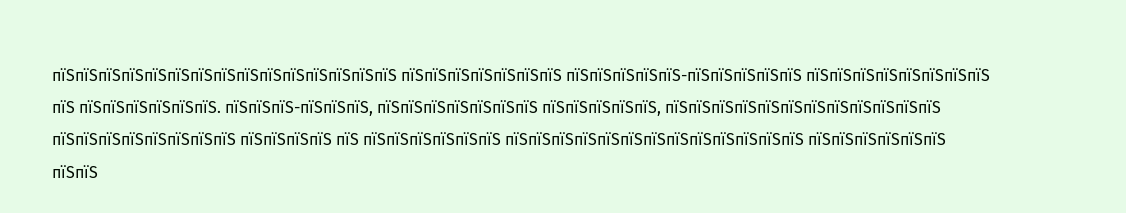пїЅпїЅпїЅпїЅпїЅпїЅпїЅпїЅпїЅпїЅпїЅпїЅпїЅпїЅпїЅ пїЅпїЅпїЅпїЅпїЅпїЅпїЅ пїЅпїЅпїЅпїЅпїЅ-пїЅпїЅпїЅпїЅпїЅ пїЅпїЅпїЅпїЅпїЅпїЅпїЅпїЅ пїЅ пїЅпїЅпїЅпїЅпїЅпїЅ. пїЅпїЅпїЅ-пїЅпїЅпїЅ, пїЅпїЅпїЅпїЅпїЅпїЅпїЅ пїЅпїЅпїЅпїЅпїЅ, пїЅпїЅпїЅпїЅпїЅпїЅпїЅпїЅпїЅпїЅпїЅпїЅ пїЅпїЅпїЅпїЅпїЅпїЅпїЅпїЅ пїЅпїЅпїЅпїЅ пїЅ пїЅпїЅпїЅпїЅпїЅпїЅ пїЅпїЅпїЅпїЅпїЅпїЅпїЅпїЅпїЅпїЅпїЅпїЅпїЅ пїЅпїЅпїЅпїЅпїЅпїЅ пїЅпїЅ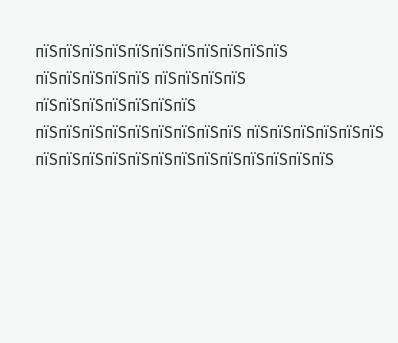пїЅпїЅпїЅпїЅпїЅпїЅпїЅпїЅпїЅпїЅпїЅ пїЅпїЅпїЅпїЅпїЅ пїЅпїЅпїЅпїЅ пїЅпїЅпїЅпїЅпїЅпїЅпїЅ пїЅпїЅпїЅпїЅпїЅпїЅпїЅпїЅпїЅ пїЅпїЅпїЅпїЅпїЅпїЅ пїЅпїЅпїЅпїЅпїЅпїЅпїЅпїЅпїЅпїЅпїЅпїЅпїЅ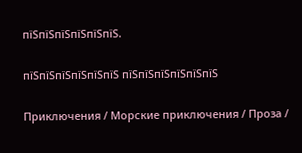пїЅпїЅпїЅпїЅпїЅпїЅ.

пїЅпїЅпїЅпїЅпїЅпїЅ пїЅпїЅпїЅпїЅпїЅпїЅ

Приключения / Морские приключения / Проза /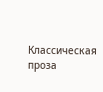Классическая проза